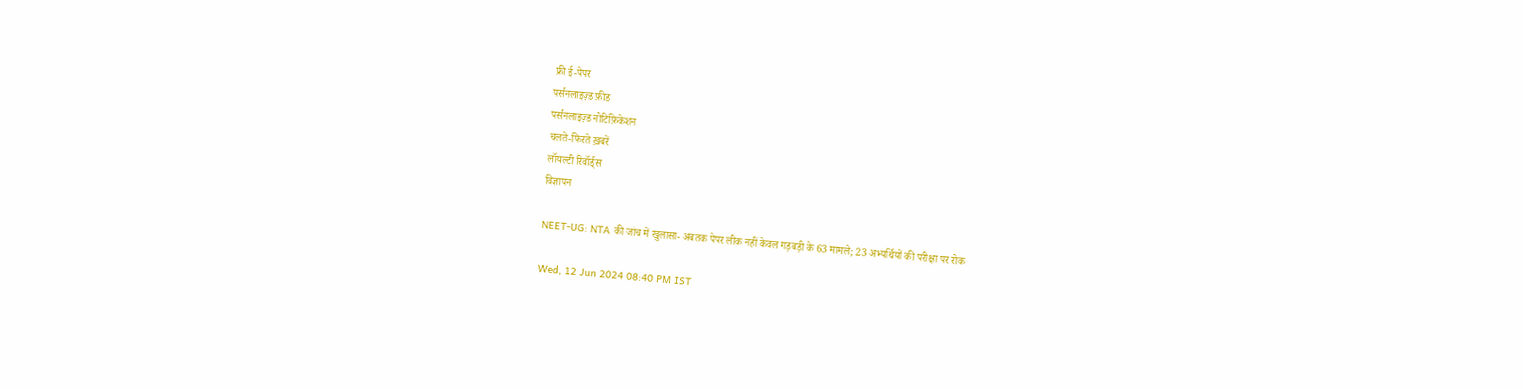फ्री ई-पेपर
पर्सनलाइज़्ड फ़ीड
पर्सनलाइज़्ड नोटिफ़िकेशन
चलते-फिरते ख़बरें
लॉयल्टी रिवॉर्ड्स
विज्ञापन

NEET-UG: NTA की जांच में खुलासा- अबतक पेपर लीक नहीं केवल गड़बड़ी के 63 मामले; 23 अभ्यर्थियों की परीक्षा पर रोक

Wed, 12 Jun 2024 08:40 PM IST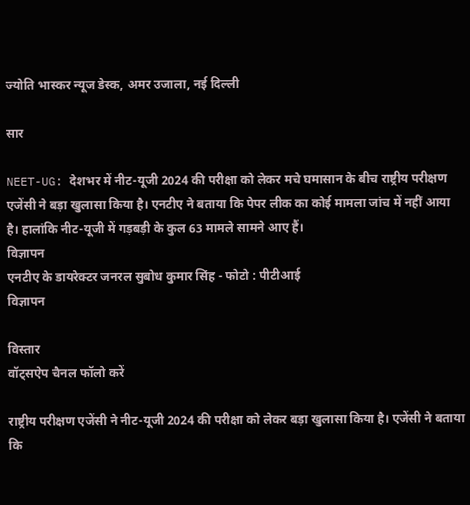ज्योति भास्कर न्यूज डेस्क, अमर उजाला, नई दिल्ली

सार

NEET-UG: देशभर में नीट-यूजी 2024 की परीक्षा को लेकर मचे घमासान के बीच राष्ट्रीय परीक्षण एजेंसी ने बड़ा खुलासा किया है। एनटीए ने बताया कि पेपर लीक का कोई मामला जांच में नहीं आया है। हालांकि नीट-यूजी में गड़बड़ी के कुल 63 मामले सामने आए हैं।
विज्ञापन
एनटीए के डायरेक्टर जनरल सुबोध कुमार सिंह - फोटो : पीटीआई
विज्ञापन

विस्तार
वॉट्सऐप चैनल फॉलो करें

राष्ट्रीय परीक्षण एजेंसी ने नीट-यूजी 2024 की परीक्षा को लेकर बड़ा खुलासा किया है। एजेंसी ने बताया कि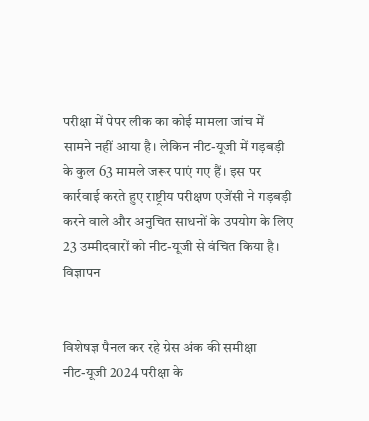परीक्षा में पेपर लीक का कोई मामला जांच में सामने नहीं आया है। लेकिन नीट-यूजी में गड़बड़ी के कुल 63 मामले जरूर पाएं गए हैं। इस पर कार्रवाई करते हुए राष्ट्रीय परीक्षण एजेंसी ने गड़बड़ी करने वाले और अनुचित साधनों के उपयोग के लिए 23 उम्मीदवारों को नीट-यूजी से वंचित किया है।
विज्ञापन


विशेषज्ञ पैनल कर रहे ग्रेस अंक की समीक्षा
नीट-यूजी 2024 परीक्षा के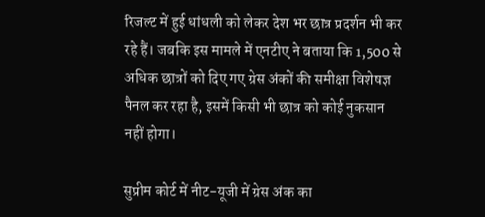रिजल्ट में हुई धांधली को लेकर देश भर छात्र प्रदर्शन भी कर रहे हैं। जबकि इस मामले में एनटीए ने बताया कि 1,500 से अधिक छात्रों को दिए गए ग्रेस अंकों की समीक्षा विशेषज्ञ पैनल कर रहा है, इसमें किसी भी छात्र को कोई नुकसान नहीं होगा।

सुप्रीम कोर्ट में नीट-यूजी में ग्रेस अंक का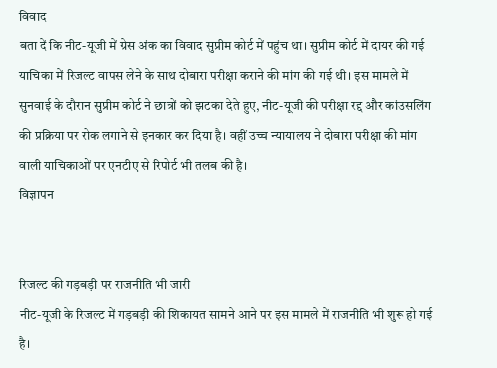विवाद
बता दें कि नीट-यूजी में ग्रेस अंक का विवाद सुप्रीम कोर्ट में पहुंच था। सुप्रीम कोर्ट में दायर की गई याचिका में रिजल्ट वापस लेने के साथ दोबारा परीक्षा कराने की मांग की गई थी। इस मामले में सुनवाई के दौरान सुप्रीम कोर्ट ने छात्रों को झटका देते हुए, नीट-यूजी की परीक्षा रद्द और कांउसलिंग की प्रक्रिया पर रोक लगाने से इनकार कर दिया है। वहीं उच्च न्यायालय ने दोबारा परीक्षा की मांग वाली याचिकाओं पर एनटीए से रिपोर्ट भी तलब की है।
विज्ञापन


रिजल्ट की गड़बड़ी पर राजनीति भी जारी
नीट-यूजी के रिजल्ट में गड़बड़ी की शिकायत सामने आने पर इस मामले में राजनीति भी शुरू हो गई है।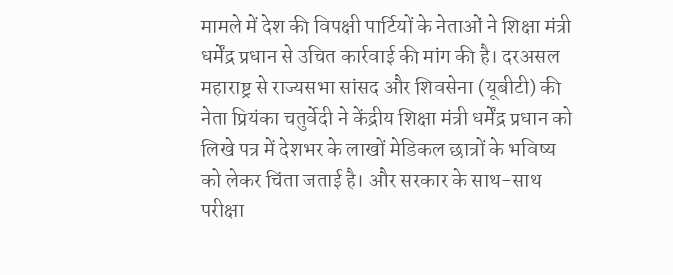मामले में देश की विपक्षी पार्टियों के नेताओं ने शिक्षा मंत्री धर्मेंद्र प्रधान से उचित कार्रवाई की मांग की है। दरअसल महाराष्ट्र से राज्यसभा सांसद और शिवसेना (यूबीटी) की नेता प्रियंका चतुर्वेदी ने केंद्रीय शिक्षा मंत्री धर्मेंद्र प्रधान को लिखे पत्र में देशभर के लाखों मेडिकल छात्रों के भविष्य को लेकर चिंता जताई है। और सरकार के साथ-साथ परीक्षा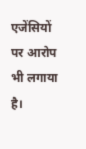एजेंसियों पर आरोप भी लगाया है।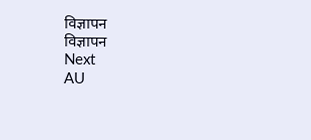विज्ञापन
विज्ञापन
Next
AU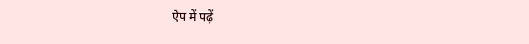ऐप में पढ़ें